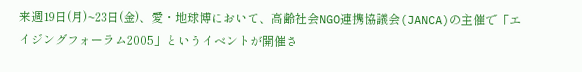来週19日(月)~23日(金)、愛・地球博において、高齢社会NGO連携協議会(JANCA)の主催で「エイジングフォーラム2005」というイベントが開催さ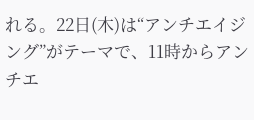れる。22日(木)は“アンチエイジング”がテーマで、11時からアンチエ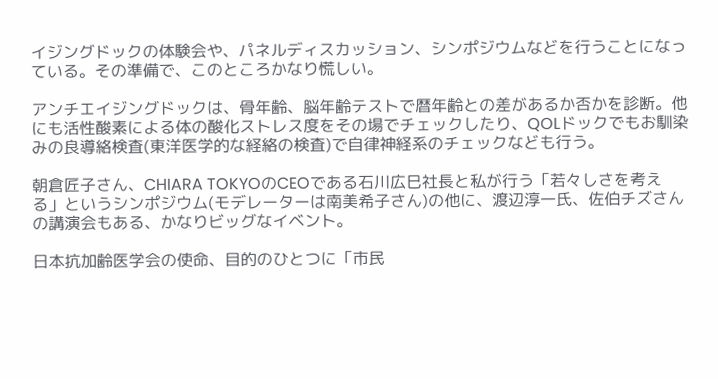イジングドックの体験会や、パネルディスカッション、シンポジウムなどを行うことになっている。その準備で、このところかなり慌しい。

アンチエイジングドックは、骨年齢、脳年齢テストで暦年齢との差があるか否かを診断。他にも活性酸素による体の酸化ストレス度をその場でチェックしたり、QOLドックでもお馴染みの良導絡検査(東洋医学的な経絡の検査)で自律神経系のチェックなども行う。

朝倉匠子さん、CHIARA TOKYOのCEOである石川広巳社長と私が行う「若々しさを考える」というシンポジウム(モデレーターは南美希子さん)の他に、渡辺淳一氏、佐伯チズさんの講演会もある、かなりビッグなイベント。

日本抗加齢医学会の使命、目的のひとつに「市民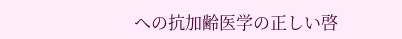への抗加齢医学の正しい啓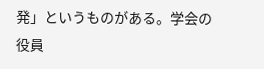発」というものがある。学会の役員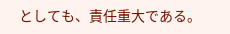としても、責任重大である。